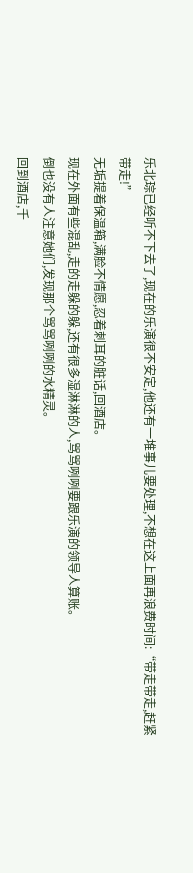乐北琮已经听不下去了,现在的乐演很不安定,他还有一堆事儿要处理,不想在这上面再浪费时间:“带走带走,赶紧带走!”
无垢提着保温箱,满脸不情愿,忍着刺耳的脏话,回酒店。
现在外面有些混乱,走的走躲的躲,还有很多湿淋淋的人,骂骂咧咧要跟乐演的领导人算账。
倒也没有人注意她们,发现那个骂骂咧咧的水精灵。
回到酒店,千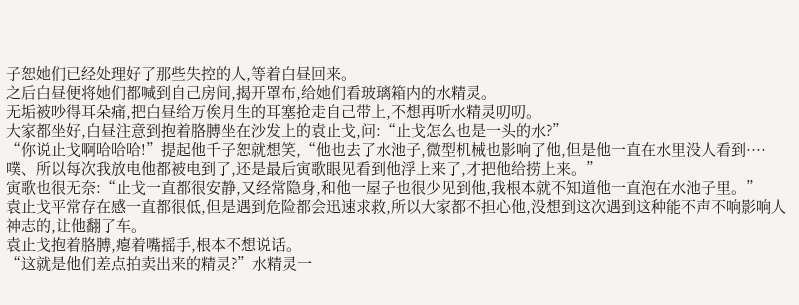子恕她们已经处理好了那些失控的人,等着白昼回来。
之后白昼便将她们都喊到自己房间,揭开罩布,给她们看玻璃箱内的水精灵。
无垢被吵得耳朵痛,把白昼给万俟月生的耳塞抢走自己带上,不想再听水精灵叨叨。
大家都坐好,白昼注意到抱着胳膊坐在沙发上的袁止戈,问:“止戈怎么也是一头的水?”
“你说止戈啊哈哈哈!”提起他千子恕就想笑,“他也去了水池子,微型机械也影响了他,但是他一直在水里没人看到····噗、所以每次我放电他都被电到了,还是最后寅歌眼见看到他浮上来了,才把他给捞上来。”
寅歌也很无奈:“止戈一直都很安静,又经常隐身,和他一屋子也很少见到他,我根本就不知道他一直泡在水池子里。”
袁止戈平常存在感一直都很低,但是遇到危险都会迅速求救,所以大家都不担心他,没想到这次遇到这种能不声不响影响人神志的,让他翻了车。
袁止戈抱着胳膊,瘪着嘴摇手,根本不想说话。
“这就是他们差点拍卖出来的精灵?”水精灵一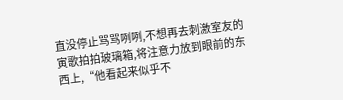直没停止骂骂咧咧,不想再去刺激室友的寅歌拍拍玻璃箱,将注意力放到眼前的东西上,“他看起来似乎不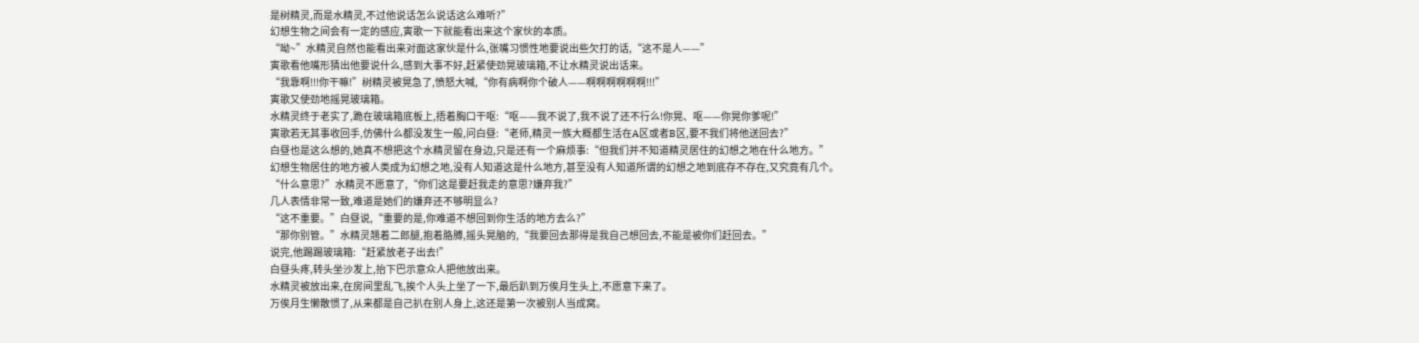是树精灵,而是水精灵,不过他说话怎么说话这么难听?”
幻想生物之间会有一定的感应,寅歌一下就能看出来这个家伙的本质。
“呦~”水精灵自然也能看出来对面这家伙是什么,张嘴习惯性地要说出些欠打的话,“这不是人——”
寅歌看他嘴形猜出他要说什么,感到大事不好,赶紧使劲晃玻璃箱,不让水精灵说出话来。
“我靠啊!!!你干嘛!”树精灵被晃急了,愤怒大喊,“你有病啊你个破人——啊啊啊啊啊啊!!!”
寅歌又使劲地摇晃玻璃箱。
水精灵终于老实了,跪在玻璃箱底板上,捂着胸口干呕:“呕——我不说了,我不说了还不行么!你晃、呕——你晃你爹呢!”
寅歌若无其事收回手,仿佛什么都没发生一般,问白昼:“老师,精灵一族大概都生活在A区或者B区,要不我们将他送回去?”
白昼也是这么想的,她真不想把这个水精灵留在身边,只是还有一个麻烦事:“但我们并不知道精灵居住的幻想之地在什么地方。”
幻想生物居住的地方被人类成为幻想之地,没有人知道这是什么地方,甚至没有人知道所谓的幻想之地到底存不存在,又究竟有几个。
“什么意思?”水精灵不愿意了,“你们这是要赶我走的意思?嫌弃我?”
几人表情非常一致,难道是她们的嫌弃还不够明显么?
“这不重要。”白昼说,“重要的是,你难道不想回到你生活的地方去么?”
“那你别管。”水精灵翘着二郎腿,抱着胳膊,摇头晃脑的,“我要回去那得是我自己想回去,不能是被你们赶回去。”
说完,他踢踢玻璃箱:“赶紧放老子出去!”
白昼头疼,转头坐沙发上,抬下巴示意众人把他放出来。
水精灵被放出来,在房间里乱飞,挨个人头上坐了一下,最后趴到万俟月生头上,不愿意下来了。
万俟月生懒散惯了,从来都是自己扒在别人身上,这还是第一次被别人当成窝。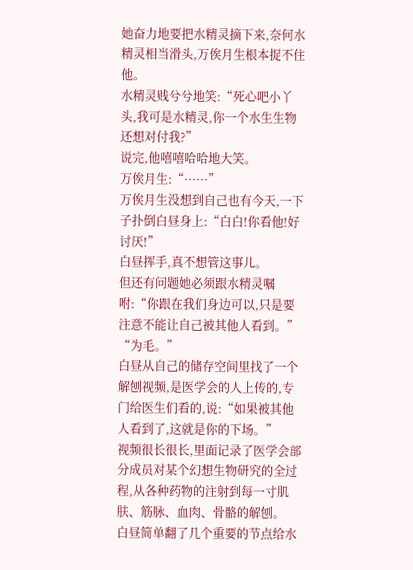她奋力地要把水精灵摘下来,奈何水精灵相当滑头,万俟月生根本捉不住他。
水精灵贱兮兮地笑:“死心吧小丫头,我可是水精灵,你一个水生生物还想对付我?”
说完,他嘻嘻哈哈地大笑。
万俟月生:“······”
万俟月生没想到自己也有今天,一下子扑倒白昼身上:“白白!你看他!好讨厌!”
白昼挥手,真不想管这事儿。
但还有问题她必须跟水精灵嘱咐:“你跟在我们身边可以,只是要注意不能让自己被其他人看到。”
“为毛。”
白昼从自己的储存空间里找了一个解刨视频,是医学会的人上传的,专门给医生们看的,说:“如果被其他人看到了,这就是你的下场。”
视频很长很长,里面记录了医学会部分成员对某个幻想生物研究的全过程,从各种药物的注射到每一寸肌肤、筋脉、血肉、骨骼的解刨。
白昼简单翻了几个重要的节点给水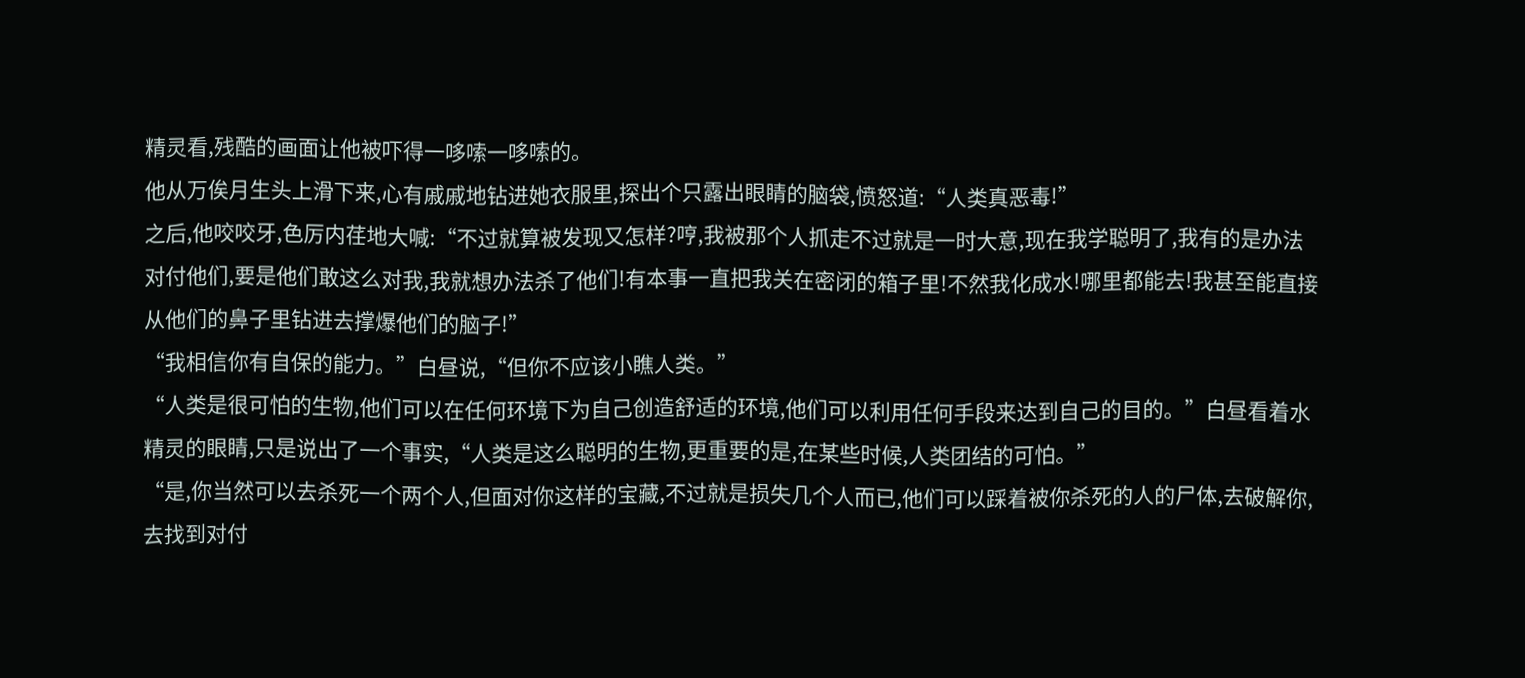精灵看,残酷的画面让他被吓得一哆嗦一哆嗦的。
他从万俟月生头上滑下来,心有戚戚地钻进她衣服里,探出个只露出眼睛的脑袋,愤怒道:“人类真恶毒!”
之后,他咬咬牙,色厉内荏地大喊:“不过就算被发现又怎样?哼,我被那个人抓走不过就是一时大意,现在我学聪明了,我有的是办法对付他们,要是他们敢这么对我,我就想办法杀了他们!有本事一直把我关在密闭的箱子里!不然我化成水!哪里都能去!我甚至能直接从他们的鼻子里钻进去撑爆他们的脑子!”
“我相信你有自保的能力。”白昼说,“但你不应该小瞧人类。”
“人类是很可怕的生物,他们可以在任何环境下为自己创造舒适的环境,他们可以利用任何手段来达到自己的目的。”白昼看着水精灵的眼睛,只是说出了一个事实,“人类是这么聪明的生物,更重要的是,在某些时候,人类团结的可怕。”
“是,你当然可以去杀死一个两个人,但面对你这样的宝藏,不过就是损失几个人而已,他们可以踩着被你杀死的人的尸体,去破解你,去找到对付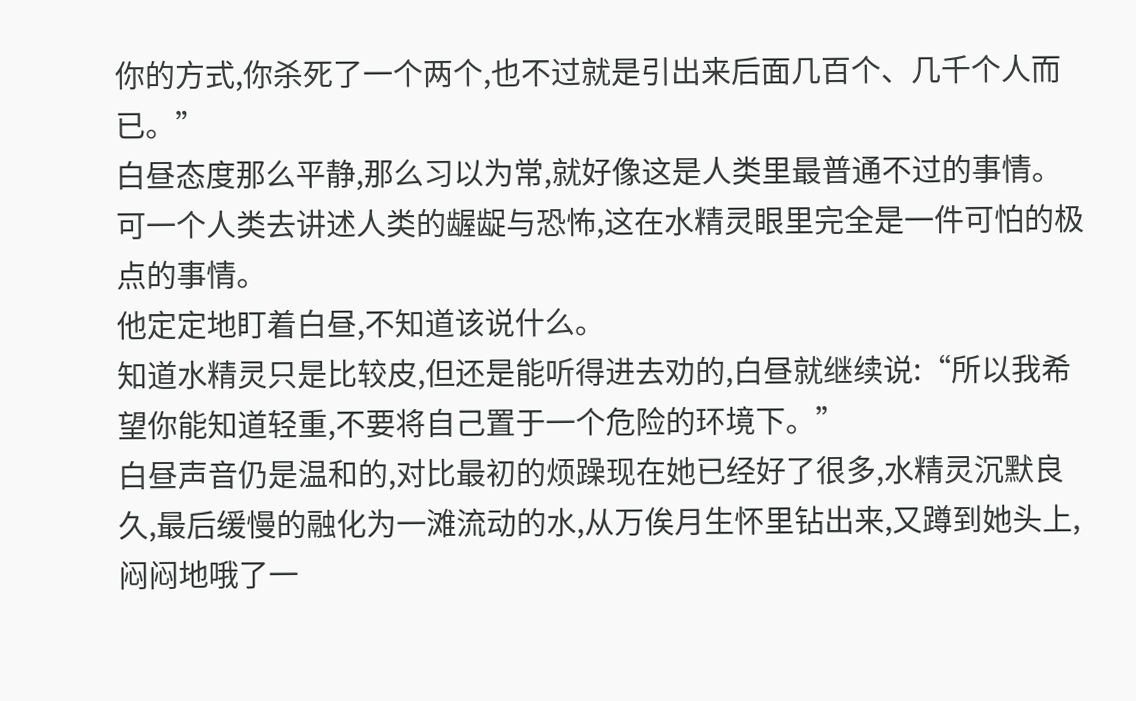你的方式,你杀死了一个两个,也不过就是引出来后面几百个、几千个人而已。”
白昼态度那么平静,那么习以为常,就好像这是人类里最普通不过的事情。
可一个人类去讲述人类的龌龊与恐怖,这在水精灵眼里完全是一件可怕的极点的事情。
他定定地盯着白昼,不知道该说什么。
知道水精灵只是比较皮,但还是能听得进去劝的,白昼就继续说:“所以我希望你能知道轻重,不要将自己置于一个危险的环境下。”
白昼声音仍是温和的,对比最初的烦躁现在她已经好了很多,水精灵沉默良久,最后缓慢的融化为一滩流动的水,从万俟月生怀里钻出来,又蹲到她头上,闷闷地哦了一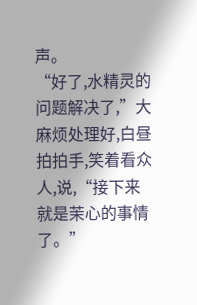声。
“好了,水精灵的问题解决了,”大麻烦处理好,白昼拍拍手,笑着看众人,说,“接下来就是茉心的事情了。”